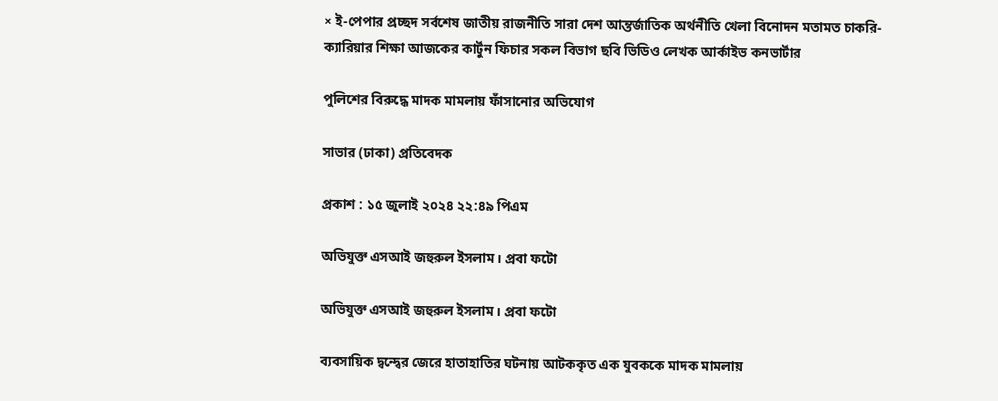× ই-পেপার প্রচ্ছদ সর্বশেষ জাতীয় রাজনীতি সারা দেশ আন্তর্জাতিক অর্থনীতি খেলা বিনোদন মতামত চাকরি-ক্যারিয়ার শিক্ষা আজকের কার্টুন ফিচার সকল বিভাগ ছবি ভিডিও লেখক আর্কাইভ কনভার্টার

পুলিশের বিরুদ্ধে মাদক মামলায় ফাঁসানোর অভিযোগ

সাভার (ঢাকা) প্রতিবেদক

প্রকাশ : ১৫ জুলাই ২০২৪ ২২:৪৯ পিএম

অভিযুক্ত এসআই জহুরুল ইসলাম। প্রবা ফটো

অভিযুক্ত এসআই জহুরুল ইসলাম। প্রবা ফটো

ব্যবসায়িক দ্বন্দ্বের জেরে হাতাহাতির ঘটনায় আটককৃত এক যুবককে মাদক মামলায়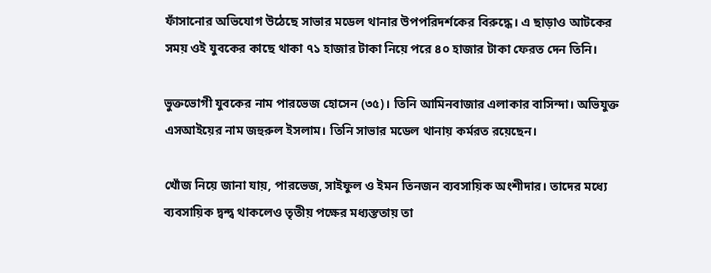ফাঁসানোর অভিযোগ উঠেছে সাভার মডেল থানার উপপরিদর্শকের বিরুদ্ধে। এ ছাড়াও আটকের সময় ওই যুবকের কাছে থাকা ৭১ হাজার টাকা নিয়ে পরে ৪০ হাজার টাকা ফেরত দেন তিনি।

ভুক্তভোগী যুবকের নাম পারভেজ হোসেন (৩৫)। তিনি আমিনবাজার এলাকার বাসিন্দা। অভিযুক্ত এসআইয়ের নাম জহুরুল ইসলাম। তিনি সাভার মডেল থানায় কর্মরত রয়েছেন।

খোঁজ নিয়ে জানা যায়, পারভেজ, সাইফুল ও ইমন তিনজন ব্যবসায়িক অংশীদার। তাদের মধ্যে ব্যবসায়িক দ্বন্দ্ব থাকলেও তৃতীয় পক্ষের মধ্যস্ততায় তা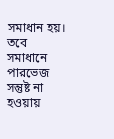সমাধান হয়। তবে সমাধানে পারভেজ সন্তুষ্ট না হওয়ায়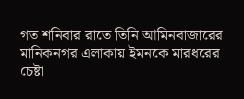গত শনিবার রাতে তিনি আমিনবাজারের মানিকনগর এলাকায় ইমনকে মারধরের চেষ্টা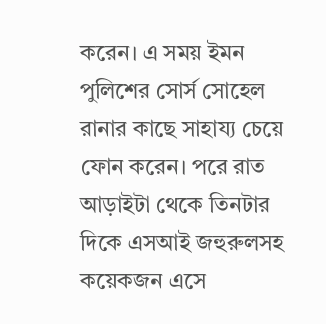করেন। এ সময় ইমন পুলিশের সোর্স সোহেল রানার কাছে সাহায্য চেয়ে ফোন করেন। পরে রাত আড়াইটা থেকে তিনটার দিকে এসআই জহুরুলসহ কয়েকজন এসে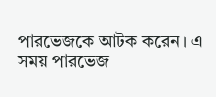পারভেজকে আটক করেন। এ সময় পারভেজ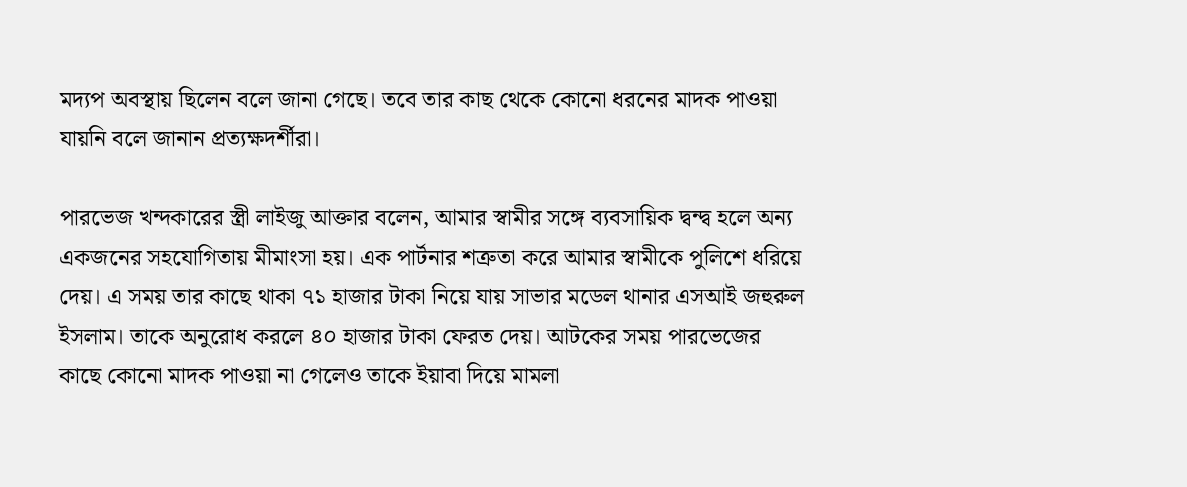মদ্যপ অবস্থায় ছিলেন বলে জানা গেছে। তবে তার কাছ থেকে কোনো ধরনের মাদক পাওয়া যায়নি বলে জানান প্রত্যক্ষদর্শীরা।

পারভেজ খন্দকারের স্ত্রী লাইজু আক্তার বলেন, আমার স্বামীর সঙ্গে ব্যবসায়িক দ্বন্দ্ব হলে অন্য একজনের সহযোগিতায় মীমাংসা হয়। এক পার্টনার শত্রুতা করে আমার স্বামীকে পুলিশে ধরিয়ে দেয়। এ সময় তার কাছে থাকা ৭১ হাজার টাকা নিয়ে যায় সাভার মডেল থানার এসআই জহুরুল ইসলাম। তাকে অনুরোধ করলে ৪০ হাজার টাকা ফেরত দেয়। আটকের সময় পারভেজের কাছে কোনো মাদক পাওয়া না গেলেও তাকে ইয়াবা দিয়ে মামলা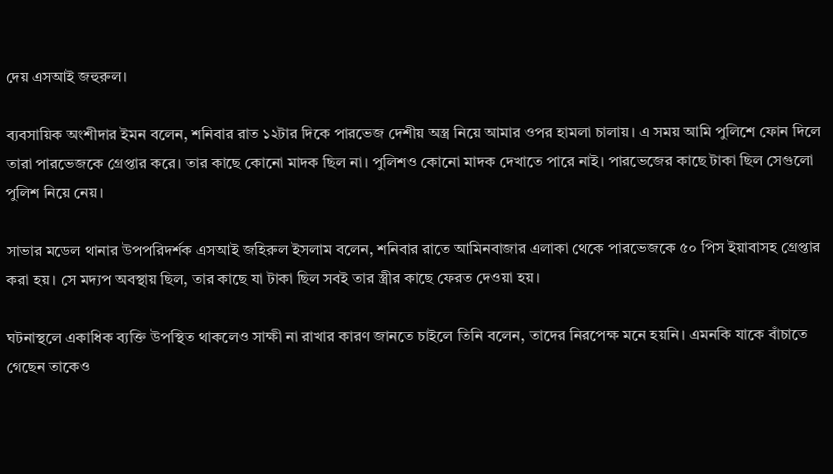দেয় এসআই জহুরুল।

ব্যবসায়িক অংশীদার ইমন বলেন, শনিবার রাত ১২টার দিকে পারভেজ দেশীয় অস্ত্র নিয়ে আমার ওপর হামলা চালায়। এ সময় আমি পুলিশে ফোন দিলে তারা পারভেজকে গ্রেপ্তার করে। তার কাছে কোনো মাদক ছিল না। পুলিশও কোনো মাদক দেখাতে পারে নাই। পারভেজের কাছে টাকা ছিল সেগুলো পুলিশ নিয়ে নেয়।

সাভার মডেল থানার উপপরিদর্শক এসআই জহিরুল ইসলাম বলেন, শনিবার রাতে আমিনবাজার এলাকা থেকে পারভেজকে ৫০ পিস ইয়াবাসহ গ্রেপ্তার করা হয়। সে মদ্যপ অবস্থায় ছিল, তার কাছে যা টাকা ছিল সবই তার স্ত্রীর কাছে ফেরত দেওয়া হয়।

ঘটনাস্থলে একাধিক ব্যক্তি উপস্থিত থাকলেও সাক্ষী না রাখার কারণ জানতে চাইলে তিনি বলেন, তাদের নিরপেক্ষ মনে হয়নি। এমনকি যাকে বাঁচাতে গেছেন তাকেও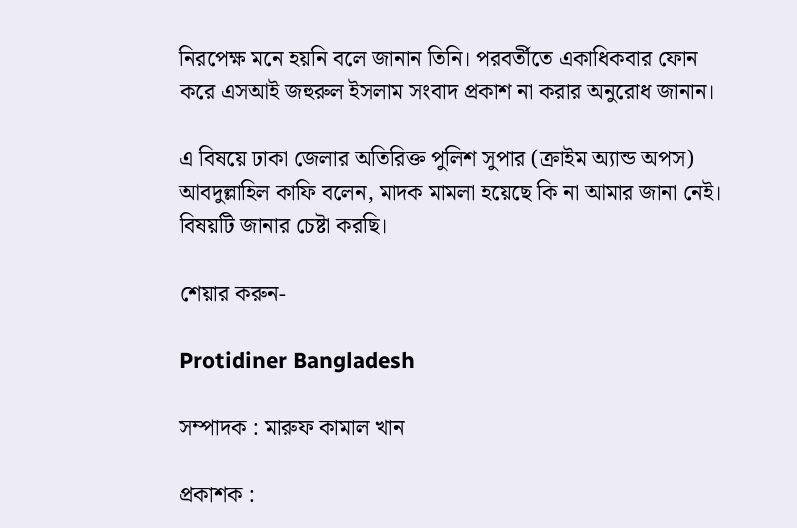নিরপেক্ষ মনে হয়নি বলে জানান তিনি। পরবর্তীতে একাধিকবার ফোন করে এসআই জহুরুল ইসলাম সংবাদ প্রকাশ না করার অনুরোধ জানান।

এ বিষয়ে ঢাকা জেলার অতিরিক্ত পুলিশ সুপার (ক্রাইম অ্যান্ড অপস) আবদুল্লাহিল কাফি বলেন, মাদক মামলা হয়েছে কি না আমার জানা নেই। বিষয়টি জানার চেষ্টা করছি।

শেয়ার করুন-

Protidiner Bangladesh

সম্পাদক : মারুফ কামাল খান

প্রকাশক :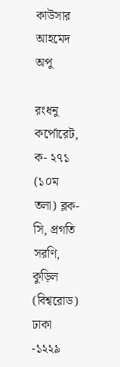কাউসার আহমেদ অপু

রংধনু কর্পোরেট, ক- ২৭১ (১০ম তলা) ব্লক-সি, প্রগতি সরণি, কুড়িল (বিশ্বরোড) ঢাকা -১২২৯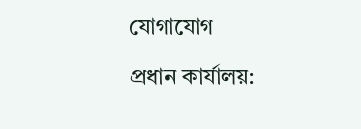যোগাযোগ

প্রধান কার্যালয়: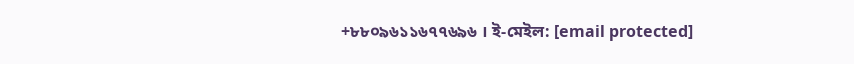+৮৮০৯৬১১৬৭৭৬৯৬ । ই-মেইল: [email protected]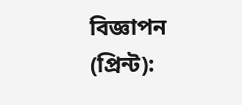বিজ্ঞাপন (প্রিন্ট):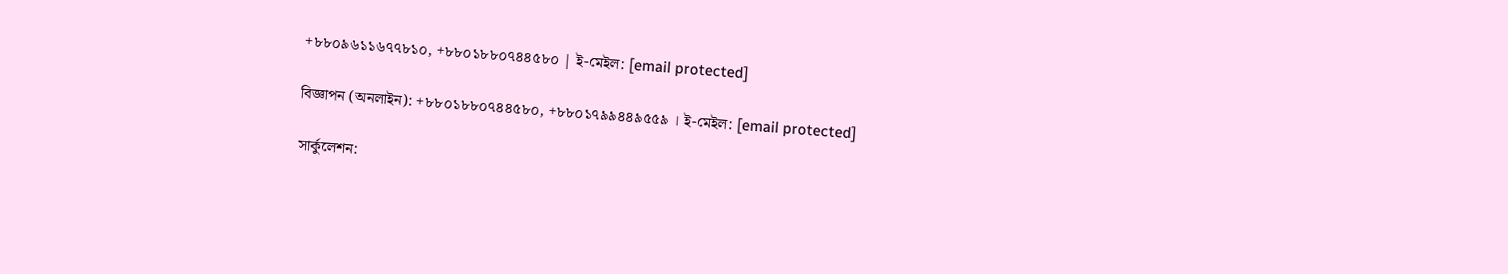+৮৮০৯৬১১৬৭৭৮১০, +৮৮০১৮৮০৭৪৪৫৮০ | ই-মেইল: [email protected]

বিজ্ঞাপন (অনলাইন): +৮৮০১৮৮০৭৪৪৫৮০, +৮৮০১৭৯৯৪৪৯৫৫৯ । ই-মেইল: [email protected]

সার্কুলেশন: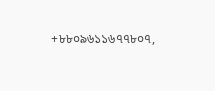+৮৮০৯৬১১৬৭৭৮০৭,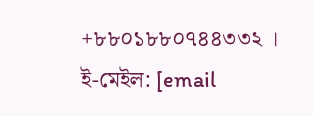+৮৮০১৮৮০৭৪৪৩৩২ । ই-মেইল: [email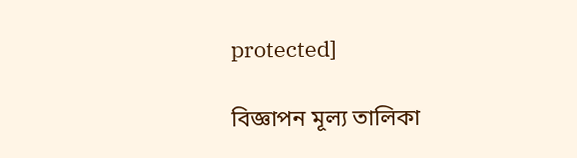protected]

বিজ্ঞাপন মূল্য তালিকা